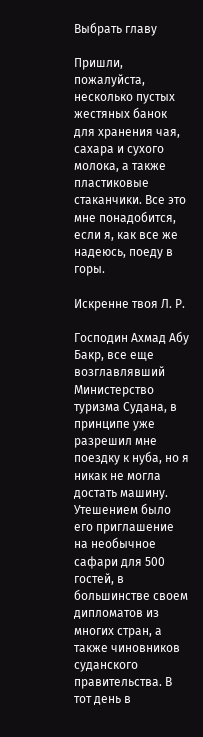Выбрать главу

Пришли, пожалуйста, несколько пустых жестяных банок для хранения чая, сахара и сухого молока, а также пластиковые стаканчики. Все это мне понадобится, если я, как все же надеюсь, поеду в горы.

Искренне твоя Л. Р.

Господин Ахмад Абу Бакр, все еще возглавлявший Министерство туризма Судана, в принципе уже разрешил мне поездку к нуба, но я никак не могла достать машину. Утешением было его приглашение на необычное сафари для 500 гостей, в большинстве своем дипломатов из многих стран, а также чиновников суданского правительства. В тот день в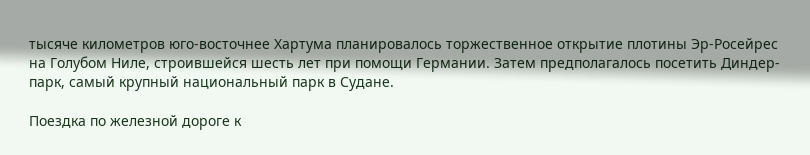тысяче километров юго-восточнее Хартума планировалось торжественное открытие плотины Эр-Росейрес на Голубом Ниле, строившейся шесть лет при помощи Германии. Затем предполагалось посетить Диндер-парк, самый крупный национальный парк в Судане.

Поездка по железной дороге к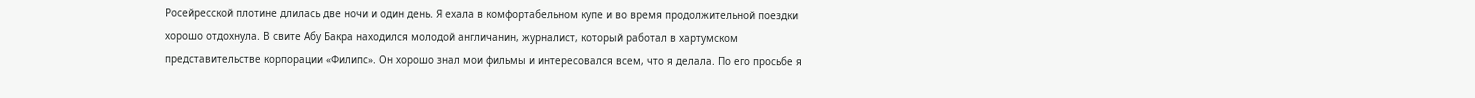Росейресской плотине длилась две ночи и один день. Я ехала в комфортабельном купе и во время продолжительной поездки хорошо отдохнула. В свите Абу Бакра находился молодой англичанин, журналист, который работал в хартумском представительстве корпорации «Филипс». Он хорошо знал мои фильмы и интересовался всем, что я делала. По его просьбе я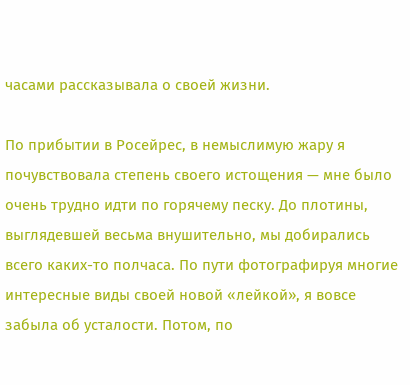часами рассказывала о своей жизни.

По прибытии в Росейрес, в немыслимую жару я почувствовала степень своего истощения — мне было очень трудно идти по горячему песку. До плотины, выглядевшей весьма внушительно, мы добирались всего каких-то полчаса. По пути фотографируя многие интересные виды своей новой «лейкой», я вовсе забыла об усталости. Потом, по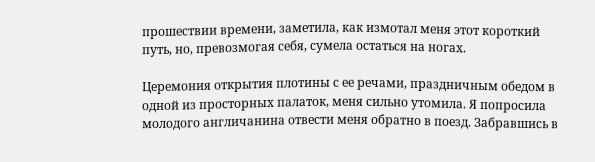прошествии времени, заметила, как измотал меня этот короткий путь, но, превозмогая себя, сумела остаться на ногах.

Церемония открытия плотины с ее речами, праздничным обедом в одной из просторных палаток, меня сильно утомила. Я попросила молодого англичанина отвести меня обратно в поезд. Забравшись в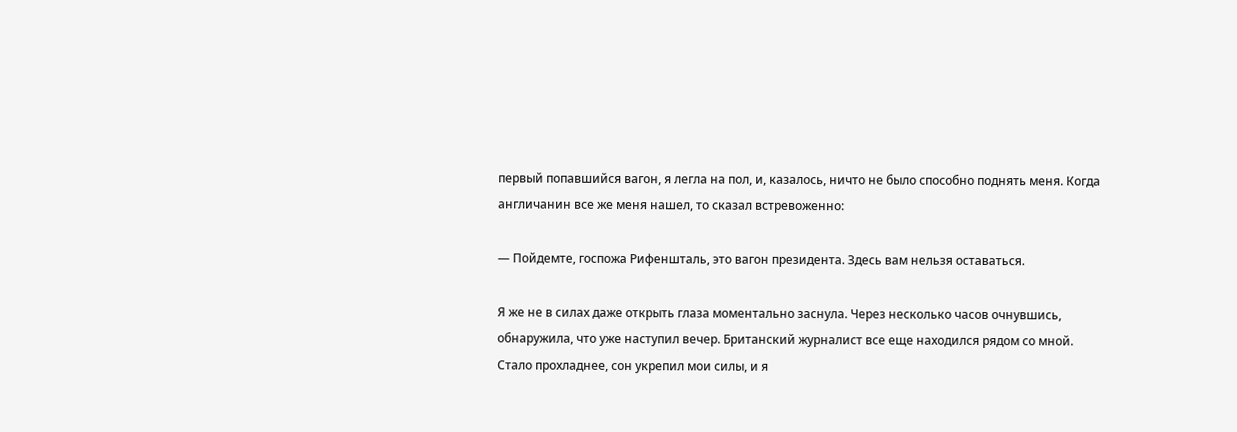первый попавшийся вагон, я легла на пол, и, казалось, ничто не было способно поднять меня. Когда англичанин все же меня нашел, то сказал встревоженно:

— Пойдемте, госпожа Рифеншталь, это вагон президента. Здесь вам нельзя оставаться.

Я же не в силах даже открыть глаза моментально заснула. Через несколько часов очнувшись, обнаружила, что уже наступил вечер. Британский журналист все еще находился рядом со мной. Стало прохладнее, сон укрепил мои силы, и я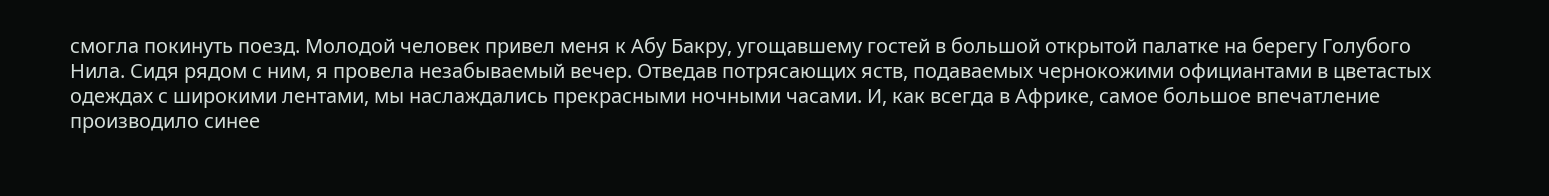смогла покинуть поезд. Молодой человек привел меня к Абу Бакру, угощавшему гостей в большой открытой палатке на берегу Голубого Нила. Сидя рядом с ним, я провела незабываемый вечер. Отведав потрясающих яств, подаваемых чернокожими официантами в цветастых одеждах с широкими лентами, мы наслаждались прекрасными ночными часами. И, как всегда в Африке, самое большое впечатление производило синее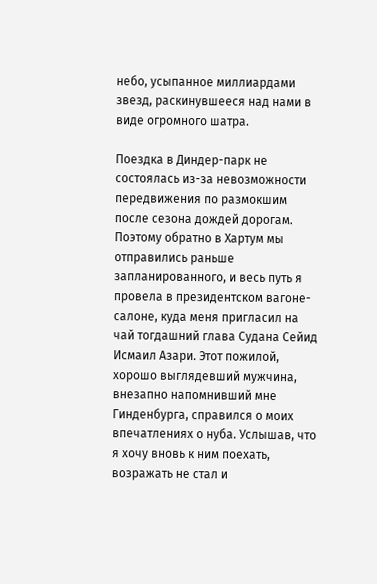небо, усыпанное миллиардами звезд, раскинувшееся над нами в виде огромного шатра.

Поездка в Диндер-парк не состоялась из-за невозможности передвижения по размокшим после сезона дождей дорогам. Поэтому обратно в Хартум мы отправились раньше запланированного, и весь путь я провела в президентском вагоне-салоне, куда меня пригласил на чай тогдашний глава Судана Сейид Исмаил Азари. Этот пожилой, хорошо выглядевший мужчина, внезапно напомнивший мне Гинденбурга, справился о моих впечатлениях о нуба. Услышав, что я хочу вновь к ним поехать, возражать не стал и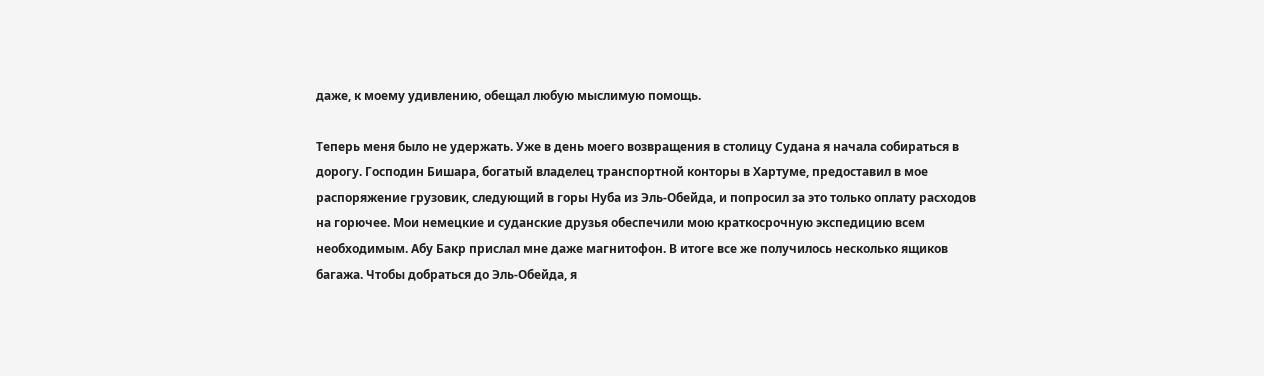даже, к моему удивлению, обещал любую мыслимую помощь.

Теперь меня было не удержать. Уже в день моего возвращения в столицу Судана я начала собираться в дорогу. Господин Бишара, богатый владелец транспортной конторы в Хартуме, предоставил в мое распоряжение грузовик, следующий в горы Нуба из Эль-Обейда, и попросил за это только оплату расходов на горючее. Мои немецкие и суданские друзья обеспечили мою краткосрочную экспедицию всем необходимым. Абу Бакр прислал мне даже магнитофон. В итоге все же получилось несколько ящиков багажа. Чтобы добраться до Эль-Обейда, я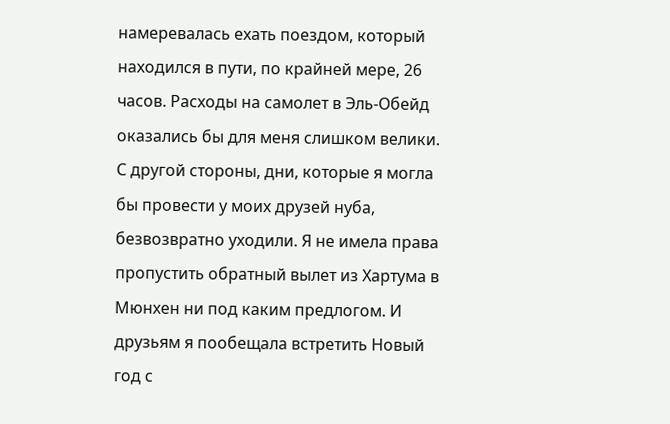намеревалась ехать поездом, который находился в пути, по крайней мере, 26 часов. Расходы на самолет в Эль-Обейд оказались бы для меня слишком велики. С другой стороны, дни, которые я могла бы провести у моих друзей нуба, безвозвратно уходили. Я не имела права пропустить обратный вылет из Хартума в Мюнхен ни под каким предлогом. И друзьям я пообещала встретить Новый год с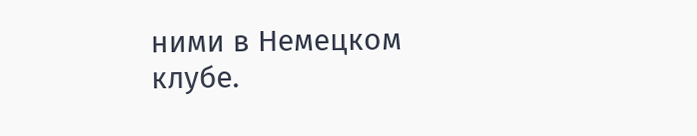ними в Немецком клубе.